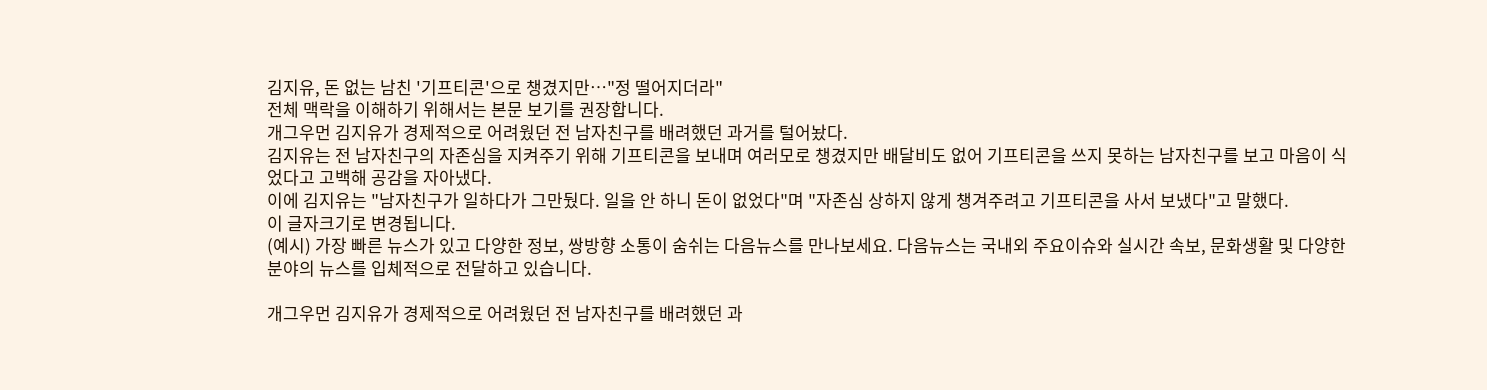김지유, 돈 없는 남친 '기프티콘'으로 챙겼지만…"정 떨어지더라"
전체 맥락을 이해하기 위해서는 본문 보기를 권장합니다.
개그우먼 김지유가 경제적으로 어려웠던 전 남자친구를 배려했던 과거를 털어놨다.
김지유는 전 남자친구의 자존심을 지켜주기 위해 기프티콘을 보내며 여러모로 챙겼지만 배달비도 없어 기프티콘을 쓰지 못하는 남자친구를 보고 마음이 식었다고 고백해 공감을 자아냈다.
이에 김지유는 "남자친구가 일하다가 그만뒀다. 일을 안 하니 돈이 없었다"며 "자존심 상하지 않게 챙겨주려고 기프티콘을 사서 보냈다"고 말했다.
이 글자크기로 변경됩니다.
(예시) 가장 빠른 뉴스가 있고 다양한 정보, 쌍방향 소통이 숨쉬는 다음뉴스를 만나보세요. 다음뉴스는 국내외 주요이슈와 실시간 속보, 문화생활 및 다양한 분야의 뉴스를 입체적으로 전달하고 있습니다.

개그우먼 김지유가 경제적으로 어려웠던 전 남자친구를 배려했던 과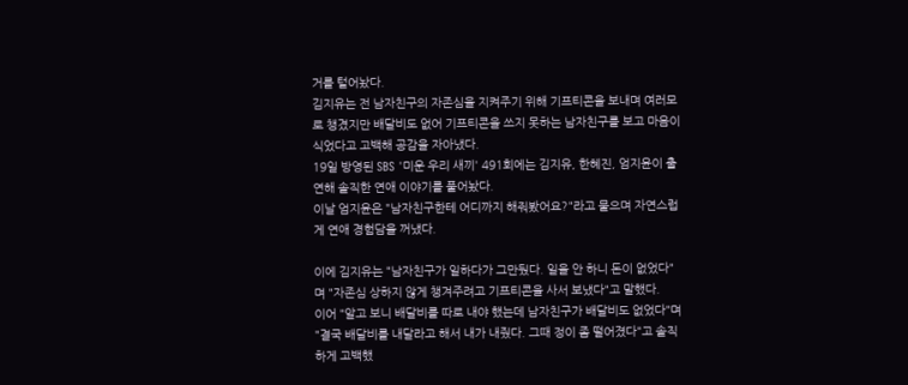거를 털어놨다.
김지유는 전 남자친구의 자존심을 지켜주기 위해 기프티콘을 보내며 여러모로 챙겼지만 배달비도 없어 기프티콘을 쓰지 못하는 남자친구를 보고 마음이 식었다고 고백해 공감을 자아냈다.
19일 방영된 SBS '미운 우리 새끼' 491회에는 김지유, 한혜진, 엄지윤이 출연해 솔직한 연애 이야기를 풀어놨다.
이날 엄지윤은 "남자친구한테 어디까지 해줘봤어요?"라고 물으며 자연스럽게 연애 경험담을 꺼냈다.

이에 김지유는 "남자친구가 일하다가 그만뒀다. 일을 안 하니 돈이 없었다"며 "자존심 상하지 않게 챙겨주려고 기프티콘을 사서 보냈다"고 말했다.
이어 "알고 보니 배달비를 따로 내야 했는데 남자친구가 배달비도 없었다"며 "결국 배달비를 내달라고 해서 내가 내줬다. 그때 정이 좀 떨어졌다"고 솔직하게 고백했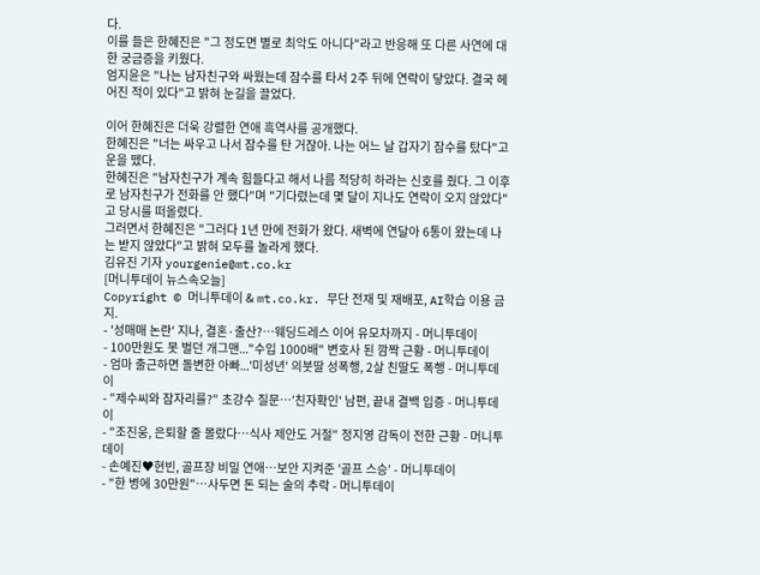다.
이를 들은 한혜진은 "그 정도면 별로 최악도 아니다"라고 반응해 또 다른 사연에 대한 궁금증을 키웠다.
엄지윤은 "나는 남자친구와 싸웠는데 잠수를 타서 2주 뒤에 연락이 닿았다. 결국 헤어진 적이 있다"고 밝혀 눈길을 끌었다.

이어 한혜진은 더욱 강렬한 연애 흑역사를 공개했다.
한혜진은 "너는 싸우고 나서 잠수를 탄 거잖아. 나는 어느 날 갑자기 잠수를 탔다"고 운을 뗐다.
한혜진은 "남자친구가 계속 힘들다고 해서 나름 적당히 하라는 신호를 줬다. 그 이후로 남자친구가 전화를 안 했다"며 "기다렸는데 몇 달이 지나도 연락이 오지 않았다"고 당시를 떠올렸다.
그러면서 한혜진은 "그러다 1년 만에 전화가 왔다. 새벽에 연달아 6통이 왔는데 나는 받지 않았다"고 밝혀 모두를 놀라게 했다.
김유진 기자 yourgenie@mt.co.kr
[머니투데이 뉴스속오늘]
Copyright © 머니투데이 & mt.co.kr. 무단 전재 및 재배포, AI학습 이용 금지.
- '성매매 논란' 지나, 결혼·출산?…웨딩드레스 이어 유모차까지 - 머니투데이
- 100만원도 못 벌던 개그맨..."수입 1000배" 변호사 된 깜짝 근황 - 머니투데이
- 엄마 출근하면 돌변한 아빠...'미성년' 의붓딸 성폭행, 2살 친딸도 폭행 - 머니투데이
- "제수씨와 잠자리를?" 초강수 질문…'친자확인' 남편, 끝내 결백 입증 - 머니투데이
- "조진웅, 은퇴할 줄 몰랐다…식사 제안도 거절" 정지영 감독이 전한 근황 - 머니투데이
- 손예진♥현빈, 골프장 비밀 연애…보안 지켜준 '골프 스승' - 머니투데이
- "한 병에 30만원"…사두면 돈 되는 술의 추락 - 머니투데이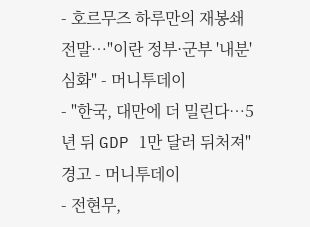- 호르무즈 하루만의 재봉쇄 전말…"이란 정부·군부 '내분' 심화" - 머니투데이
- "한국, 대만에 더 밀린다…5년 뒤 GDP 1만 달러 뒤처져" 경고 - 머니투데이
- 전현무,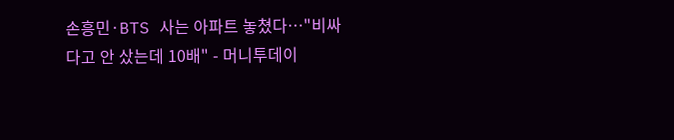손흥민·BTS 사는 아파트 놓쳤다…"비싸다고 안 샀는데 10배" - 머니투데이